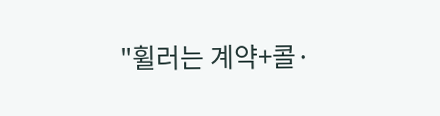"휠러는 계약+콜·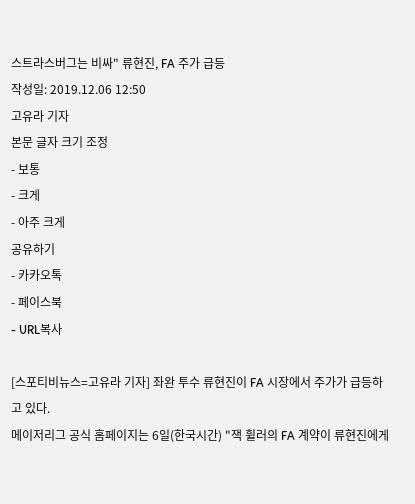스트라스버그는 비싸" 류현진, FA 주가 급등
작성일: 2019.12.06 12:50
고유라 기자
본문 글자 크기 조정
- 보통
- 크게
- 아주 크게
공유하기
- 카카오톡
- 페이스북
- URL복사

[스포티비뉴스=고유라 기자] 좌완 투수 류현진이 FA 시장에서 주가가 급등하고 있다.
메이저리그 공식 홈페이지는 6일(한국시간) "잭 휠러의 FA 계약이 류현진에게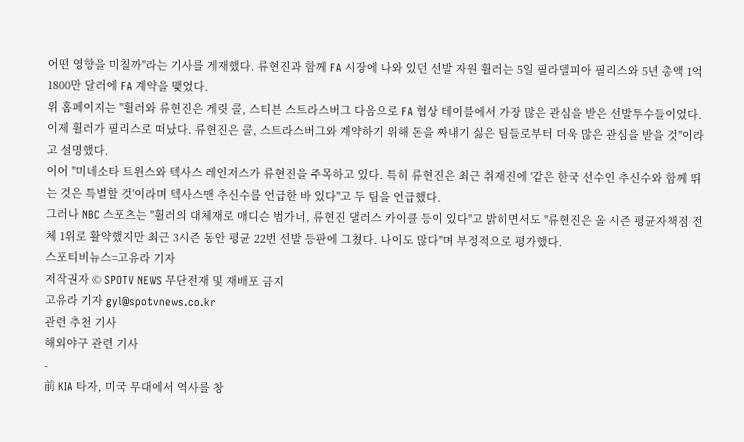어떤 영향을 미칠까"라는 기사를 게재했다. 류현진과 함께 FA 시장에 나와 있던 선발 자원 휠러는 5일 필라델피아 필리스와 5년 총액 1억1800만 달러에 FA 계약을 맺었다.
위 홈페이지는 "휠러와 류현진은 게릿 콜, 스티븐 스트라스버그 다음으로 FA 협상 테이블에서 가장 많은 관심을 받은 선발투수들이었다. 이제 휠러가 필리스로 떠났다. 류현진은 콜, 스트라스버그와 계약하기 위해 돈을 짜내기 싫은 팀들로부터 더욱 많은 관심을 받을 것"이라고 설명했다.
이어 "미네소타 트윈스와 텍사스 레인저스가 류현진을 주목하고 있다. 특히 류현진은 최근 취재진에 '같은 한국 선수인 추신수와 함께 뛰는 것은 특별할 것'이라며 텍사스맨 추신수를 언급한 바 있다"고 두 팀을 언급했다.
그러나 NBC 스포츠는 "휠러의 대체재로 매디슨 범가너, 류현진 댈러스 카이클 등이 있다"고 밝히면서도 "류현진은 올 시즌 평균자책점 전체 1위로 활약했지만 최근 3시즌 동안 평균 22번 선발 등판에 그쳤다. 나이도 많다"며 부정적으로 평가했다.
스포티비뉴스=고유라 기자
저작권자 © SPOTV NEWS 무단전재 및 재배포 금지
고유라 기자 gyl@spotvnews.co.kr
관련 추천 기사
해외야구 관련 기사
-
前 KIA 타자, 미국 무대에서 역사를 창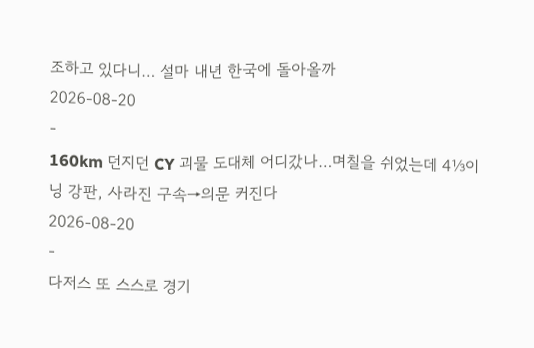조하고 있다니… 설마 내년 한국에 돌아올까
2026-08-20
-
160km 던지던 CY 괴물 도대체 어디갔나…며칠을 쉬었는데 4⅓이닝 강판, 사라진 구속→의문 커진다
2026-08-20
-
다저스 또 스스로 경기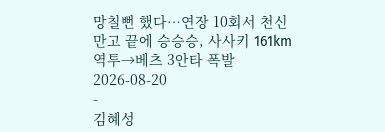망칠뻔 했다…연장 10회서 천신만고 끝에 승승승, 사사키 161km 역투→베츠 3안타 폭발
2026-08-20
-
김혜성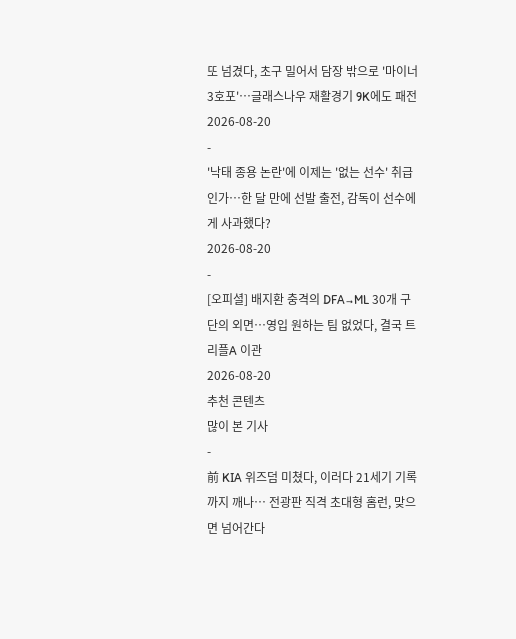또 넘겼다, 초구 밀어서 담장 밖으로 '마이너 3호포'…글래스나우 재활경기 9K에도 패전
2026-08-20
-
'낙태 종용 논란'에 이제는 '없는 선수' 취급인가…한 달 만에 선발 출전, 감독이 선수에게 사과했다?
2026-08-20
-
[오피셜] 배지환 충격의 DFA→ML 30개 구단의 외면…영입 원하는 팀 없었다, 결국 트리플A 이관
2026-08-20
추천 콘텐츠
많이 본 기사
-
前 KIA 위즈덤 미쳤다, 이러다 21세기 기록까지 깨나… 전광판 직격 초대형 홈런, 맞으면 넘어간다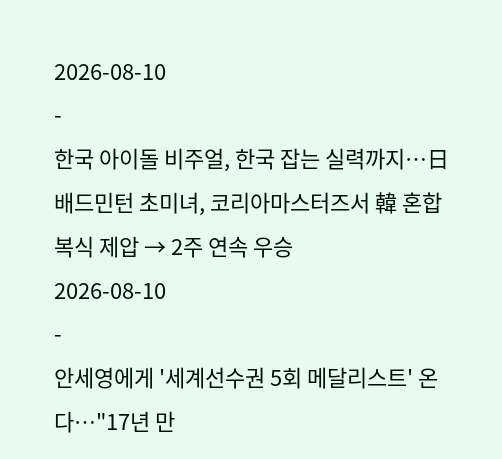2026-08-10
-
한국 아이돌 비주얼, 한국 잡는 실력까지…日 배드민턴 초미녀, 코리아마스터즈서 韓 혼합복식 제압 → 2주 연속 우승
2026-08-10
-
안세영에게 '세계선수권 5회 메달리스트' 온다…"17년 만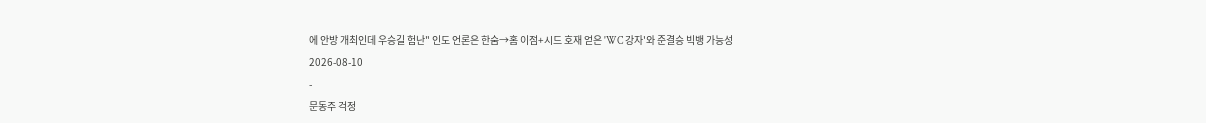에 안방 개최인데 우승길 험난" 인도 언론은 한숨→홈 이점+시드 호재 얻은 'WC 강자'와 준결승 빅뱅 가능성
2026-08-10
-
문동주 걱정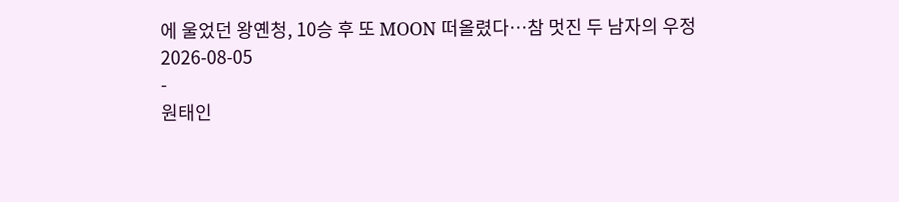에 울었던 왕옌청, 10승 후 또 MOON 떠올렸다…참 멋진 두 남자의 우정
2026-08-05
-
원태인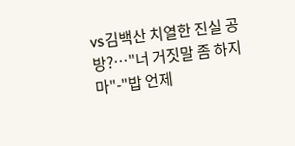vs김백산 치열한 진실 공방?…"너 거짓말 좀 하지 마"-"밥 언제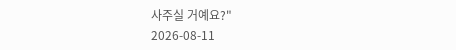사주실 거예요?"
2026-08-11